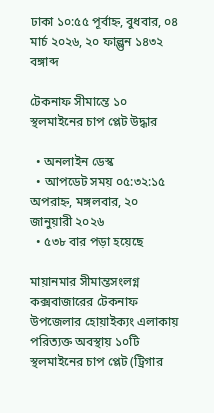ঢাকা ১০:৫৫ পূর্বাহ্ন, বুধবার, ০৪ মার্চ ২০২৬, ২০ ফাল্গুন ১৪৩২ বঙ্গাব্দ

টেকনাফ সীমান্তে ১০ স্থলমাইনের চাপ প্লেট উদ্ধার

  • অনলাইন ডেস্ক
  • আপডেট সময় ০৫:৩২:১৫ অপরাহ্ন, মঙ্গলবার, ২০ জানুয়ারী ২০২৬
  • ৫৩৮ বার পড়া হয়েছে

মায়ানমার সীমান্তসংলগ্ন কক্সবাজারের টেকনাফ উপজেলার হোয়াইক্যং এলাকায় পরিত্যক্ত অবস্থায় ১০টি স্থলমাইনের চাপ প্লেট (ট্রিগার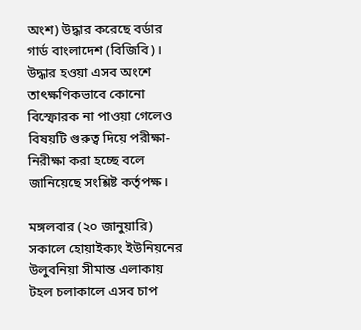অংশ) উদ্ধার করেছে বর্ডার গার্ড বাংলাদেশ (বিজিবি)। উদ্ধার হওয়া এসব অংশে তাৎক্ষণিকভাবে কোনো বিস্ফোরক না পাওয়া গেলেও বিষয়টি গুরুত্ব দিয়ে পরীক্ষা-নিরীক্ষা করা হচ্ছে বলে জানিয়েছে সংশ্লিষ্ট কর্তৃপক্ষ।

মঙ্গলবার (২০ জানুয়ারি) সকালে হোয়াইক্যং ইউনিয়নের উলুবনিয়া সীমান্ত এলাকায় টহল চলাকালে এসব চাপ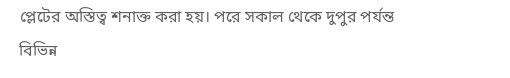প্লেটের অস্তিত্ব শনাক্ত করা হয়। পরে সকাল থেকে দুপুর পর্যন্ত বিভিন্ন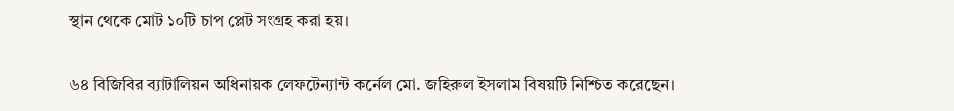স্থান থেকে মোট ১০টি চাপ প্লেট সংগ্রহ করা হয়।

৬৪ বিজিবির ব্যাটালিয়ন অধিনায়ক লেফটেন্যান্ট কর্নেল মো. জহিরুল ইসলাম বিষয়টি নিশ্চিত করেছেন।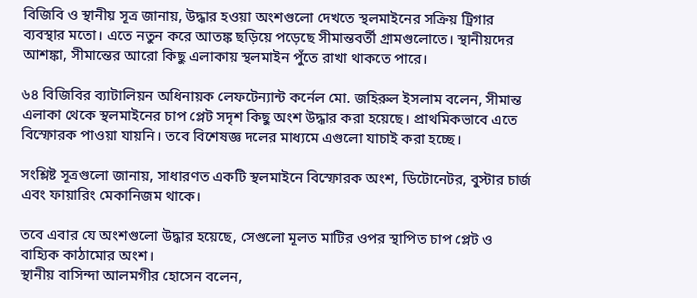বিজিবি ও স্থানীয় সূত্র জানায়, উদ্ধার হওয়া অংশগুলো দেখতে স্থলমাইনের সক্রিয় ট্রিগার ব্যবস্থার মতো। এতে নতুন করে আতঙ্ক ছড়িয়ে পড়েছে সীমান্তবর্তী গ্রামগুলোতে। স্থানীয়দের আশঙ্কা, সীমান্তের আরো কিছু এলাকায় স্থলমাইন পুঁতে রাখা থাকতে পারে।

৬৪ বিজিবির ব্যাটালিয়ন অধিনায়ক লেফটেন্যান্ট কর্নেল মো. জহিরুল ইসলাম বলেন, সীমান্ত এলাকা থেকে স্থলমাইনের চাপ প্লেট সদৃশ কিছু অংশ উদ্ধার করা হয়েছে। প্রাথমিকভাবে এতে বিস্ফোরক পাওয়া যায়নি। তবে বিশেষজ্ঞ দলের মাধ্যমে এগুলো যাচাই করা হচ্ছে।

সংশ্লিষ্ট সূত্রগুলো জানায়, সাধারণত একটি স্থলমাইনে বিস্ফোরক অংশ, ডিটোনেটর, বুস্টার চার্জ এবং ফায়ারিং মেকানিজম থাকে।

তবে এবার যে অংশগুলো উদ্ধার হয়েছে, সেগুলো মূলত মাটির ওপর স্থাপিত চাপ প্লেট ও বাহ্যিক কাঠামোর অংশ।
স্থানীয় বাসিন্দা আলমগীর হোসেন বলেন,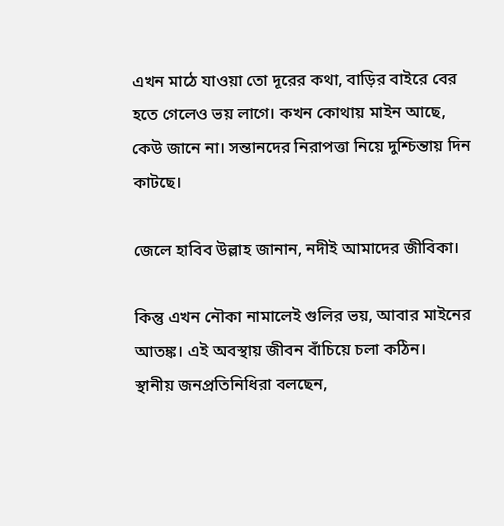এখন মাঠে যাওয়া তো দূরের কথা, বাড়ির বাইরে বের হতে গেলেও ভয় লাগে। কখন কোথায় মাইন আছে, কেউ জানে না। সন্তানদের নিরাপত্তা নিয়ে দুশ্চিন্তায় দিন কাটছে।

জেলে হাবিব উল্লাহ জানান, নদীই আমাদের জীবিকা।

কিন্তু এখন নৌকা নামালেই গুলির ভয়, আবার মাইনের আতঙ্ক। এই অবস্থায় জীবন বাঁচিয়ে চলা কঠিন।
স্থানীয় জনপ্রতিনিধিরা বলছেন,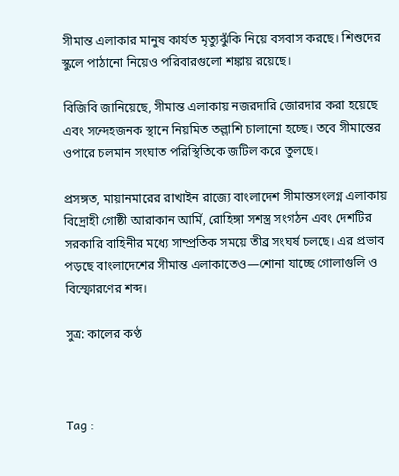সীমান্ত এলাকার মানুষ কার্যত মৃত্যুঝুঁকি নিয়ে বসবাস করছে। শিশুদের স্কুলে পাঠানো নিয়েও পরিবারগুলো শঙ্কায় রয়েছে।

বিজিবি জানিয়েছে, সীমান্ত এলাকায় নজরদারি জোরদার করা হয়েছে এবং সন্দেহজনক স্থানে নিয়মিত তল্লাশি চালানো হচ্ছে। তবে সীমান্তের ওপারে চলমান সংঘাত পরিস্থিতিকে জটিল করে তুলছে।

প্রসঙ্গত, মায়ানমারের রাখাইন রাজ্যে বাংলাদেশ সীমান্তসংলগ্ন এলাকায় বিদ্রোহী গোষ্ঠী আরাকান আর্মি, রোহিঙ্গা সশস্ত্র সংগঠন এবং দেশটির সরকারি বাহিনীর মধ্যে সাম্প্রতিক সময়ে তীব্র সংঘর্ষ চলছে। এর প্রভাব পড়ছে বাংলাদেশের সীমান্ত এলাকাতেও—শোনা যাচ্ছে গোলাগুলি ও বিস্ফোরণের শব্দ।

সুত্র: কালের কণ্ঠ



Tag :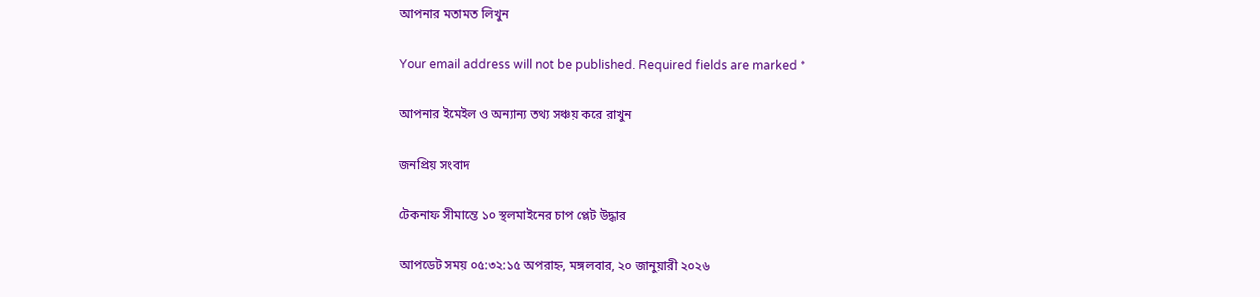আপনার মতামত লিখুন

Your email address will not be published. Required fields are marked *

আপনার ইমেইল ও অন্যান্য তথ্য সঞ্চয় করে রাখুন

জনপ্রিয় সংবাদ

টেকনাফ সীমান্তে ১০ স্থলমাইনের চাপ প্লেট উদ্ধার

আপডেট সময় ০৫:৩২:১৫ অপরাহ্ন, মঙ্গলবার, ২০ জানুয়ারী ২০২৬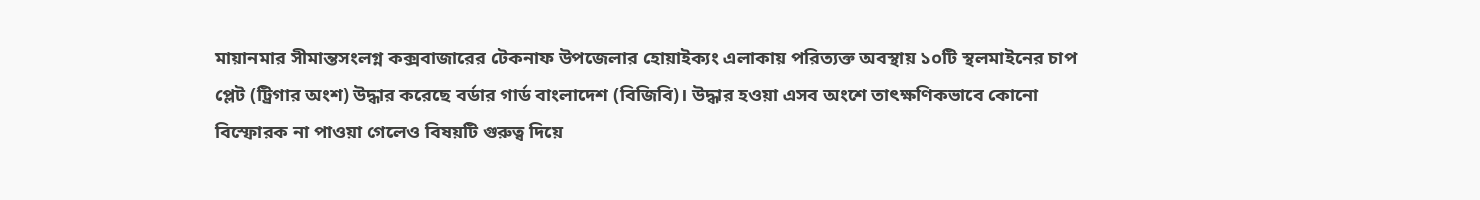মায়ানমার সীমান্তসংলগ্ন কক্সবাজারের টেকনাফ উপজেলার হোয়াইক্যং এলাকায় পরিত্যক্ত অবস্থায় ১০টি স্থলমাইনের চাপ প্লেট (ট্রিগার অংশ) উদ্ধার করেছে বর্ডার গার্ড বাংলাদেশ (বিজিবি)। উদ্ধার হওয়া এসব অংশে তাৎক্ষণিকভাবে কোনো বিস্ফোরক না পাওয়া গেলেও বিষয়টি গুরুত্ব দিয়ে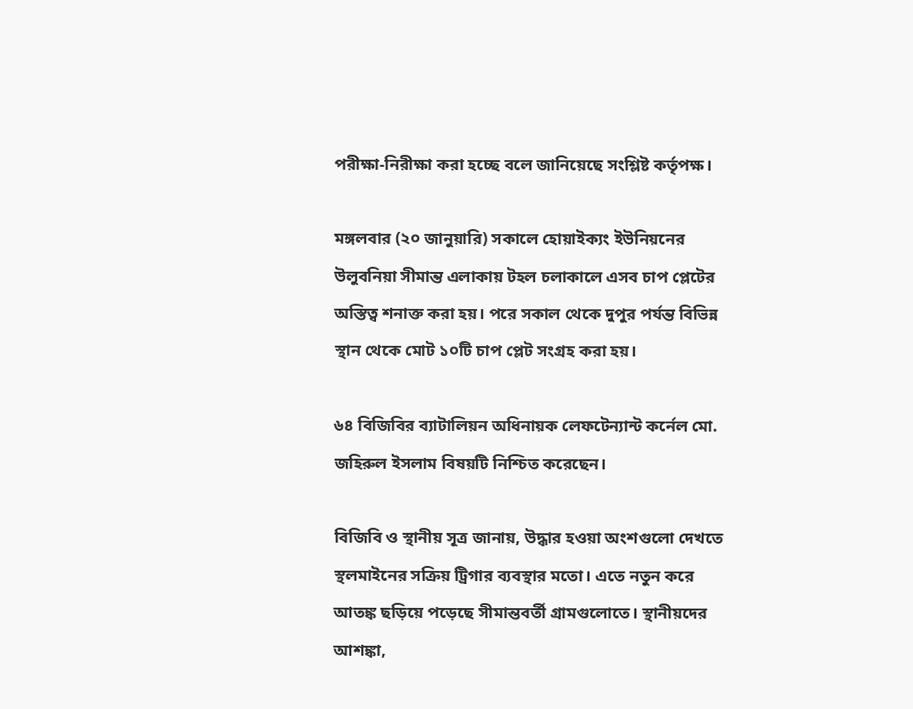পরীক্ষা-নিরীক্ষা করা হচ্ছে বলে জানিয়েছে সংশ্লিষ্ট কর্তৃপক্ষ।

মঙ্গলবার (২০ জানুয়ারি) সকালে হোয়াইক্যং ইউনিয়নের উলুবনিয়া সীমান্ত এলাকায় টহল চলাকালে এসব চাপ প্লেটের অস্তিত্ব শনাক্ত করা হয়। পরে সকাল থেকে দুপুর পর্যন্ত বিভিন্ন স্থান থেকে মোট ১০টি চাপ প্লেট সংগ্রহ করা হয়।

৬৪ বিজিবির ব্যাটালিয়ন অধিনায়ক লেফটেন্যান্ট কর্নেল মো. জহিরুল ইসলাম বিষয়টি নিশ্চিত করেছেন।

বিজিবি ও স্থানীয় সূত্র জানায়, উদ্ধার হওয়া অংশগুলো দেখতে স্থলমাইনের সক্রিয় ট্রিগার ব্যবস্থার মতো। এতে নতুন করে আতঙ্ক ছড়িয়ে পড়েছে সীমান্তবর্তী গ্রামগুলোতে। স্থানীয়দের আশঙ্কা,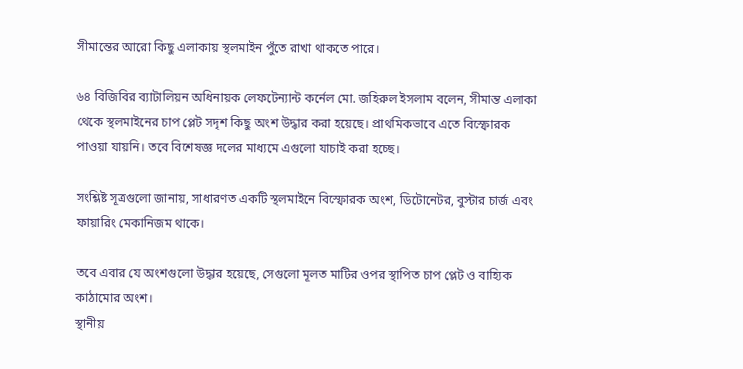সীমান্তের আরো কিছু এলাকায় স্থলমাইন পুঁতে রাখা থাকতে পারে।

৬৪ বিজিবির ব্যাটালিয়ন অধিনায়ক লেফটেন্যান্ট কর্নেল মো. জহিরুল ইসলাম বলেন, সীমান্ত এলাকা থেকে স্থলমাইনের চাপ প্লেট সদৃশ কিছু অংশ উদ্ধার করা হয়েছে। প্রাথমিকভাবে এতে বিস্ফোরক পাওয়া যায়নি। তবে বিশেষজ্ঞ দলের মাধ্যমে এগুলো যাচাই করা হচ্ছে।

সংশ্লিষ্ট সূত্রগুলো জানায়, সাধারণত একটি স্থলমাইনে বিস্ফোরক অংশ, ডিটোনেটর, বুস্টার চার্জ এবং ফায়ারিং মেকানিজম থাকে।

তবে এবার যে অংশগুলো উদ্ধার হয়েছে, সেগুলো মূলত মাটির ওপর স্থাপিত চাপ প্লেট ও বাহ্যিক কাঠামোর অংশ।
স্থানীয়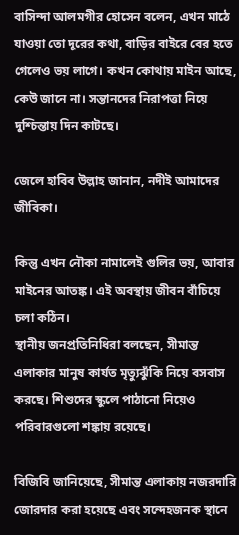বাসিন্দা আলমগীর হোসেন বলেন, এখন মাঠে যাওয়া তো দূরের কথা, বাড়ির বাইরে বের হতে গেলেও ভয় লাগে। কখন কোথায় মাইন আছে, কেউ জানে না। সন্তানদের নিরাপত্তা নিয়ে দুশ্চিন্তায় দিন কাটছে।

জেলে হাবিব উল্লাহ জানান, নদীই আমাদের জীবিকা।

কিন্তু এখন নৌকা নামালেই গুলির ভয়, আবার মাইনের আতঙ্ক। এই অবস্থায় জীবন বাঁচিয়ে চলা কঠিন।
স্থানীয় জনপ্রতিনিধিরা বলছেন, সীমান্ত এলাকার মানুষ কার্যত মৃত্যুঝুঁকি নিয়ে বসবাস করছে। শিশুদের স্কুলে পাঠানো নিয়েও পরিবারগুলো শঙ্কায় রয়েছে।

বিজিবি জানিয়েছে, সীমান্ত এলাকায় নজরদারি জোরদার করা হয়েছে এবং সন্দেহজনক স্থানে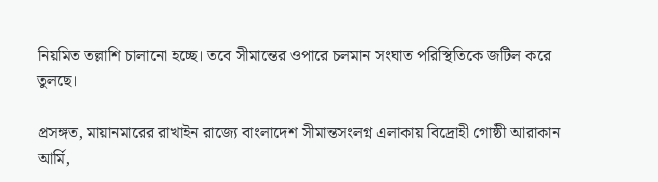নিয়মিত তল্লাশি চালানো হচ্ছে। তবে সীমান্তের ওপারে চলমান সংঘাত পরিস্থিতিকে জটিল করে তুলছে।

প্রসঙ্গত, মায়ানমারের রাখাইন রাজ্যে বাংলাদেশ সীমান্তসংলগ্ন এলাকায় বিদ্রোহী গোষ্ঠী আরাকান আর্মি,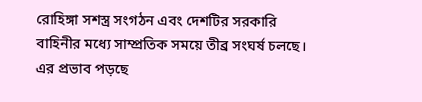রোহিঙ্গা সশস্ত্র সংগঠন এবং দেশটির সরকারি বাহিনীর মধ্যে সাম্প্রতিক সময়ে তীব্র সংঘর্ষ চলছে। এর প্রভাব পড়ছে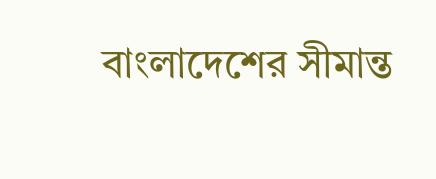বাংলাদেশের সীমান্ত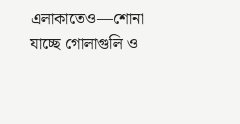এলাকাতেও—শোনা যাচ্ছে গোলাগুলি ও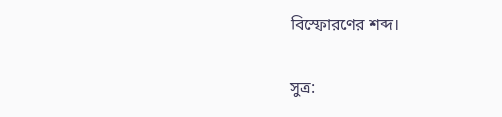বিস্ফোরণের শব্দ।

সুত্র: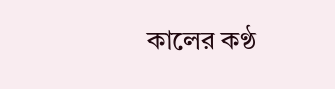কালের কণ্ঠ